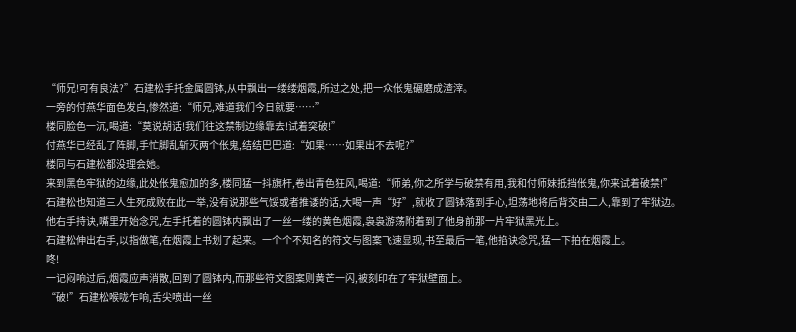“师兄!可有良法?”石建松手托金属圆钵,从中飘出一缕缕烟霞,所过之处,把一众伥鬼碾磨成渣滓。
一旁的付燕华面色发白,惨然道:“师兄,难道我们今日就要……”
楼同脸色一沉,喝道:“莫说胡话!我们往这禁制边缘靠去!试着突破!”
付燕华已经乱了阵脚,手忙脚乱斩灭两个伥鬼,结结巴巴道:“如果……如果出不去呢?”
楼同与石建松都没理会她。
来到黑色牢狱的边缘,此处伥鬼愈加的多,楼同猛一抖旗杆,卷出青色狂风,喝道:“师弟,你之所学与破禁有用,我和付师妹抵挡伥鬼,你来试着破禁!”
石建松也知道三人生死成败在此一举,没有说那些气馁或者推诿的话,大喝一声“好”,就收了圆钵落到手心,坦荡地将后背交由二人,靠到了牢狱边。
他右手持诀,嘴里开始念咒,左手托着的圆钵内飘出了一丝一缕的黄色烟霞,袅袅游荡附着到了他身前那一片牢狱黑光上。
石建松伸出右手,以指做笔,在烟霞上书划了起来。一个个不知名的符文与图案飞速显现,书至最后一笔,他掐诀念咒,猛一下拍在烟霞上。
咚!
一记闷响过后,烟霞应声消散,回到了圆钵内,而那些符文图案则黄芒一闪,被刻印在了牢狱壁面上。
“破!”石建松喉咙乍响,舌尖喷出一丝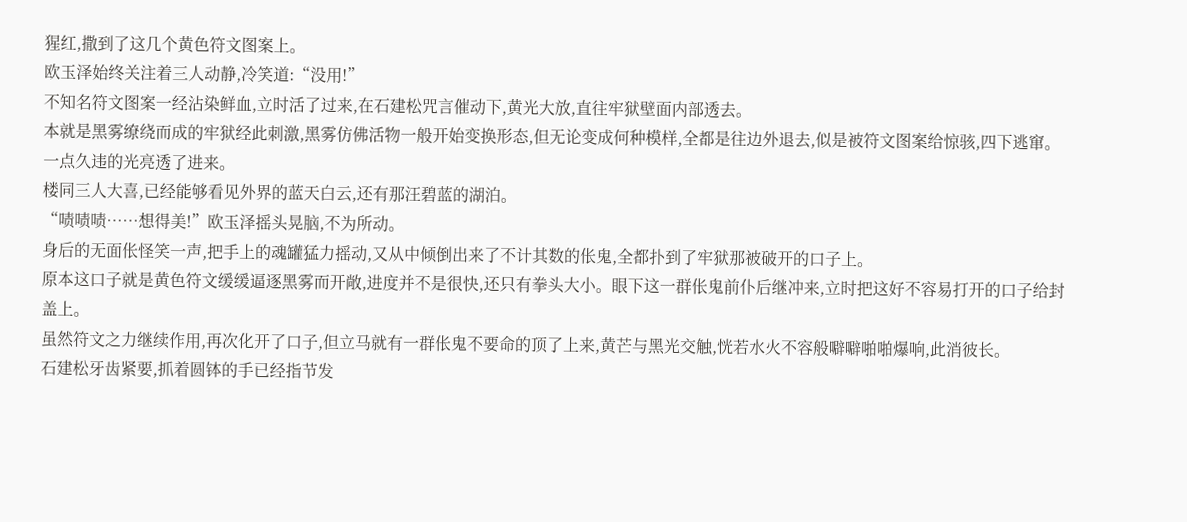猩红,撒到了这几个黄色符文图案上。
欧玉泽始终关注着三人动静,冷笑道:“没用!”
不知名符文图案一经沾染鲜血,立时活了过来,在石建松咒言催动下,黄光大放,直往牢狱壁面内部透去。
本就是黑雾缭绕而成的牢狱经此刺激,黑雾仿佛活物一般开始变换形态,但无论变成何种模样,全都是往边外退去,似是被符文图案给惊骇,四下逃窜。
一点久违的光亮透了进来。
楼同三人大喜,已经能够看见外界的蓝天白云,还有那汪碧蓝的湖泊。
“啧啧啧……想得美!”欧玉泽摇头晃脑,不为所动。
身后的无面伥怪笑一声,把手上的魂罐猛力摇动,又从中倾倒出来了不计其数的伥鬼,全都扑到了牢狱那被破开的口子上。
原本这口子就是黄色符文缓缓逼逐黑雾而开敞,进度并不是很快,还只有拳头大小。眼下这一群伥鬼前仆后继冲来,立时把这好不容易打开的口子给封盖上。
虽然符文之力继续作用,再次化开了口子,但立马就有一群伥鬼不要命的顶了上来,黄芒与黑光交触,恍若水火不容般噼噼啪啪爆响,此消彼长。
石建松牙齿紧要,抓着圆钵的手已经指节发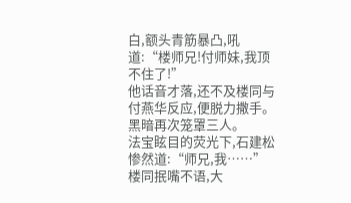白,额头青筋暴凸,吼道:“楼师兄!付师妹,我顶不住了!”
他话音才落,还不及楼同与付燕华反应,便脱力撒手。
黑暗再次笼罩三人。
法宝眩目的荧光下,石建松惨然道:“师兄,我……”
楼同抿嘴不语,大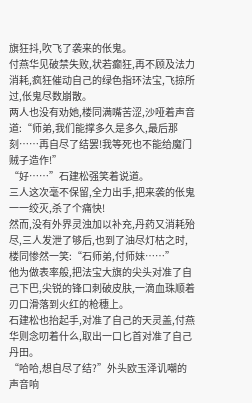旗狂抖,吹飞了袭来的伥鬼。
付燕华见破禁失败,状若癫狂,再不顾及法力消耗,疯狂催动自己的绿色指环法宝,飞掠所过,伥鬼尽数崩散。
两人也没有劝她,楼同满嘴苦涩,沙哑着声音道:“师弟,我们能撑多久是多久,最后那刻……再自尽了结罢!我等死也不能给魔门贼子造作!”
“好……”石建松强笑着说道。
三人这次毫不保留,全力出手,把来袭的伥鬼一一绞灭,杀了个痛快!
然而,没有外界灵浊加以补充,丹药又消耗殆尽,三人发泄了够后,也到了油尽灯枯之时,楼同惨然一笑:“石师弟,付师妹……”
他为做表率般,把法宝大旗的尖头对准了自己下巴,尖锐的锋口刺破皮肤,一滴血珠顺着刃口滑落到火红的枪穗上。
石建松也抬起手,对准了自己的天灵盖,付燕华则念叨着什么,取出一口匕首对准了自己丹田。
“哈哈,想自尽了结?”外头欧玉泽讥嘲的声音响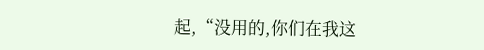起,“没用的,你们在我这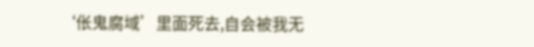‘伥鬼腐域’里面死去,自会被我无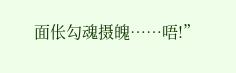面伥勾魂摄魄……唔!”